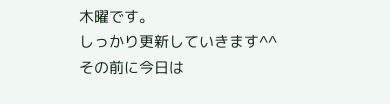木曜です。
しっかり更新していきます^^
その前に今日は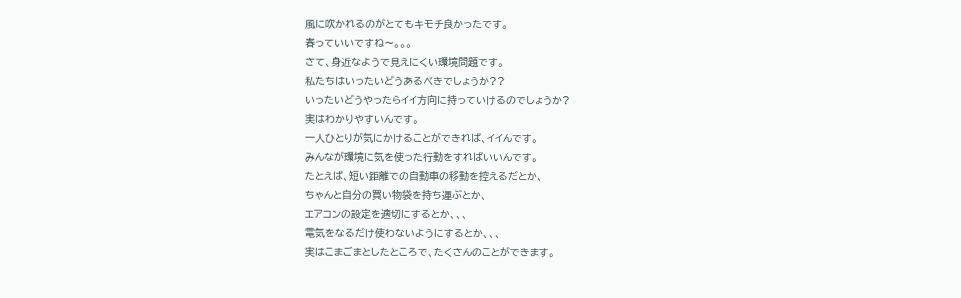風に吹かれるのがとてもキモチ良かったです。
春っていいですね〜。。。
さて、身近なようで見えにくい環境問題です。
私たちはいったいどうあるべきでしょうか??
いったいどうやったらイイ方向に持っていけるのでしょうか?
実はわかりやすいんです。
一人ひとりが気にかけることができれば、イイんです。
みんなが環境に気を使った行動をすればいいんです。
たとえば、短い距離での自動車の移動を控えるだとか、
ちゃんと自分の買い物袋を持ち運ぶとか、
エアコンの設定を適切にするとか、、、
電気をなるだけ使わないようにするとか、、、
実はこまごまとしたところで、たくさんのことができます。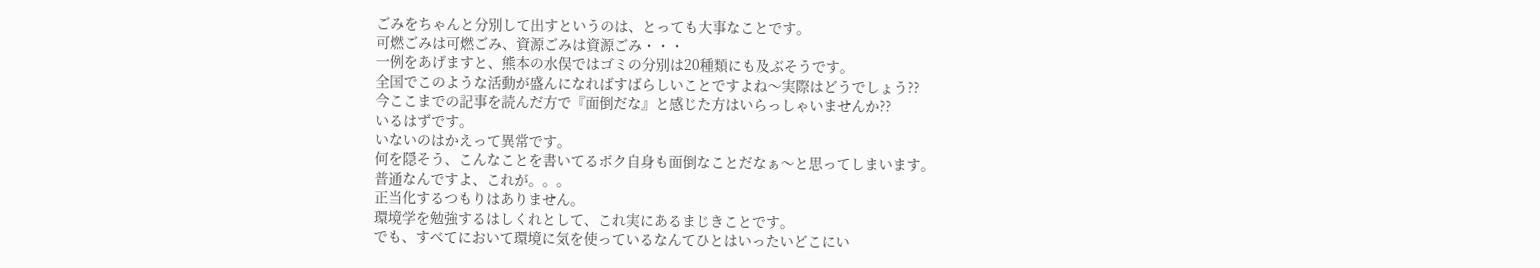ごみをちゃんと分別して出すというのは、とっても大事なことです。
可燃ごみは可燃ごみ、資源ごみは資源ごみ・・・
一例をあげますと、熊本の水俣ではゴミの分別は20種類にも及ぶそうです。
全国でこのような活動が盛んになればすばらしいことですよね〜実際はどうでしょう??
今ここまでの記事を読んだ方で『面倒だな』と感じた方はいらっしゃいませんか??
いるはずです。
いないのはかえって異常です。
何を隠そう、こんなことを書いてるボク自身も面倒なことだなぁ〜と思ってしまいます。
普通なんですよ、これが。。。
正当化するつもりはありません。
環境学を勉強するはしくれとして、これ実にあるまじきことです。
でも、すべてにおいて環境に気を使っているなんてひとはいったいどこにい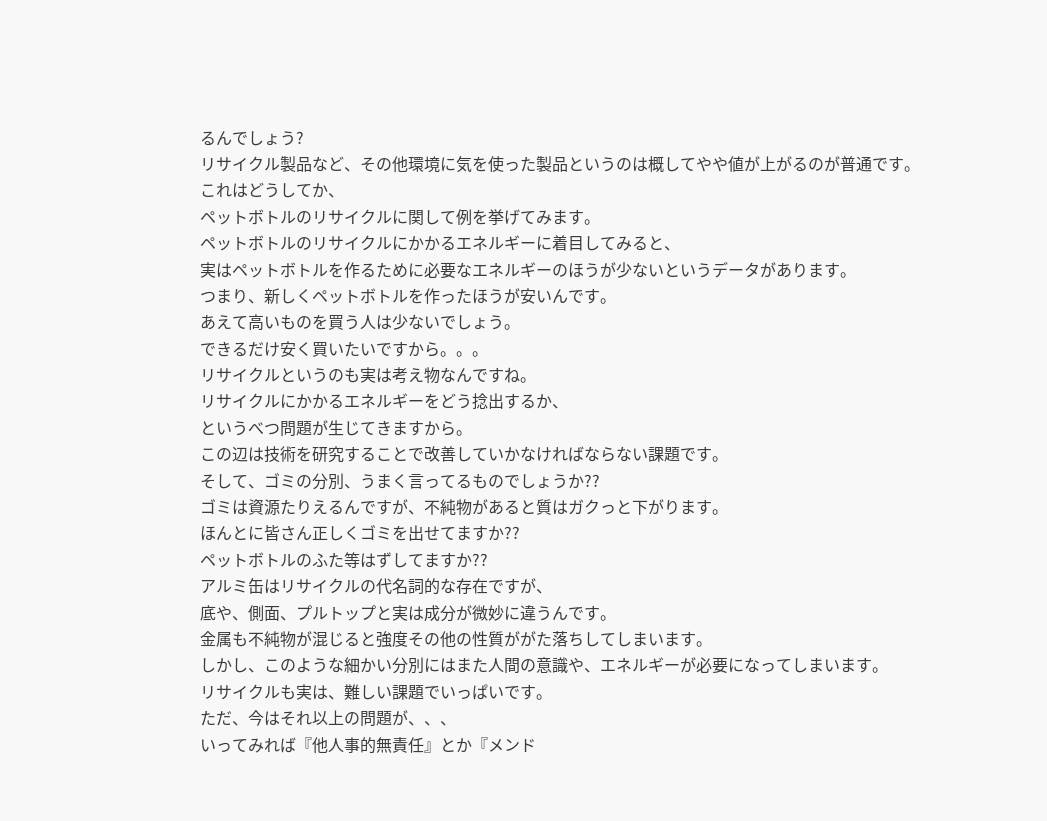るんでしょう?
リサイクル製品など、その他環境に気を使った製品というのは概してやや値が上がるのが普通です。
これはどうしてか、
ペットボトルのリサイクルに関して例を挙げてみます。
ペットボトルのリサイクルにかかるエネルギーに着目してみると、
実はペットボトルを作るために必要なエネルギーのほうが少ないというデータがあります。
つまり、新しくペットボトルを作ったほうが安いんです。
あえて高いものを買う人は少ないでしょう。
できるだけ安く買いたいですから。。。
リサイクルというのも実は考え物なんですね。
リサイクルにかかるエネルギーをどう捻出するか、
というべつ問題が生じてきますから。
この辺は技術を研究することで改善していかなければならない課題です。
そして、ゴミの分別、うまく言ってるものでしょうか??
ゴミは資源たりえるんですが、不純物があると質はガクっと下がります。
ほんとに皆さん正しくゴミを出せてますか??
ペットボトルのふた等はずしてますか??
アルミ缶はリサイクルの代名詞的な存在ですが、
底や、側面、プルトップと実は成分が微妙に違うんです。
金属も不純物が混じると強度その他の性質ががた落ちしてしまいます。
しかし、このような細かい分別にはまた人間の意識や、エネルギーが必要になってしまいます。
リサイクルも実は、難しい課題でいっぱいです。
ただ、今はそれ以上の問題が、、、
いってみれば『他人事的無責任』とか『メンド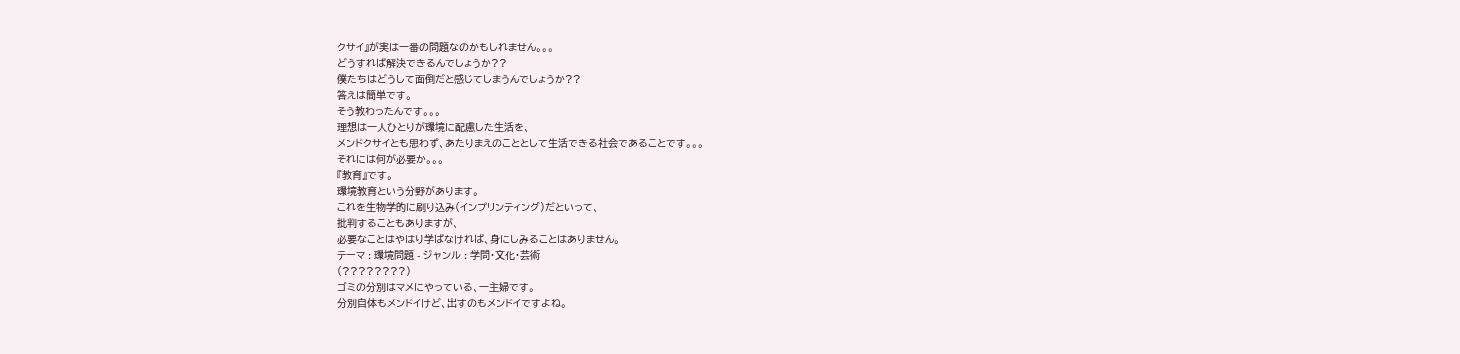クサイ』が実は一番の問題なのかもしれません。。。
どうすれば解決できるんでしょうか??
僕たちはどうして面倒だと感じてしまうんでしょうか??
答えは簡単です。
そう教わったんです。。。
理想は一人ひとりが環境に配慮した生活を、
メンドクサイとも思わず、あたりまえのこととして生活できる社会であることです。。。
それには何が必要か。。。
『教育』です。
環境教育という分野があります。
これを生物学的に刷り込み(インプリンティング)だといって、
批判することもありますが、
必要なことはやはり学ばなければ、身にしみることはありません。
テーマ : 環境問題 - ジャンル : 学問・文化・芸術
(????????)
ゴミの分別はマメにやっている、一主婦です。
分別自体もメンドイけど、出すのもメンドイですよね。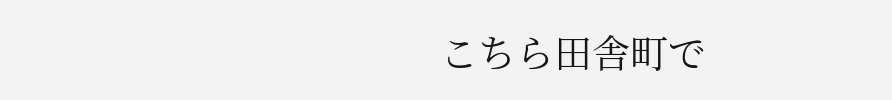こちら田舎町で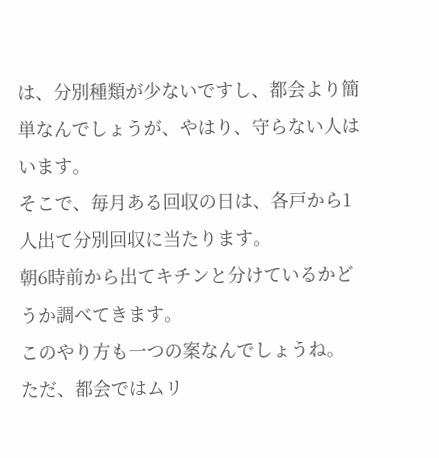は、分別種類が少ないですし、都会より簡単なんでしょうが、やはり、守らない人はいます。
そこで、毎月ある回収の日は、各戸から1人出て分別回収に当たります。
朝6時前から出てキチンと分けているかどうか調べてきます。
このやり方も一つの案なんでしょうね。
ただ、都会ではムリ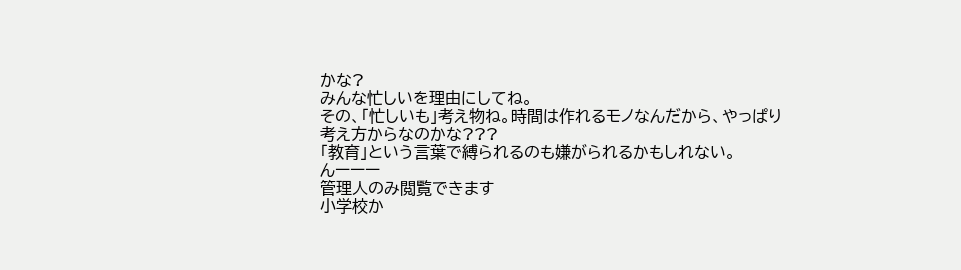かな?
みんな忙しいを理由にしてね。
その、「忙しいも」考え物ね。時間は作れるモノなんだから、やっぱり考え方からなのかな???
「教育」という言葉で縛られるのも嫌がられるかもしれない。
んーーー
管理人のみ閲覧できます
小学校か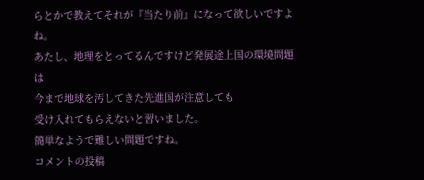らとかで教えてそれが『当たり前』になって欲しいですよね。
あたし、地理をとってるんですけど発展途上国の環境問題は
今まで地球を汚してきた先進国が注意しても
受け入れてもらえないと習いました。
簡単なようで難しい問題ですね。
コメントの投稿